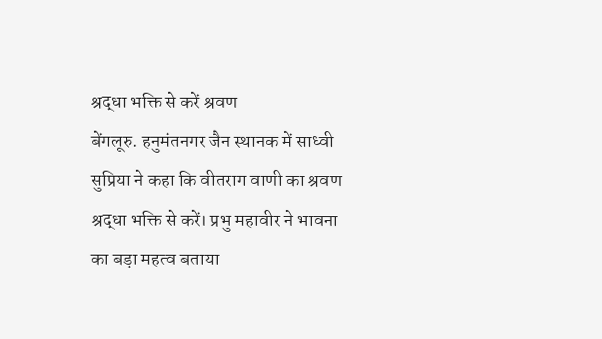श्रद्धा भक्ति से करें श्रवण
बेंगलूरु. हनुमंतनगर जैन स्थानक में साध्वी सुप्रिया ने कहा कि वीतराग वाणी का श्रवण श्रद्धा भक्ति से करें। प्रभु महावीर ने भावना का बड़ा महत्व बताया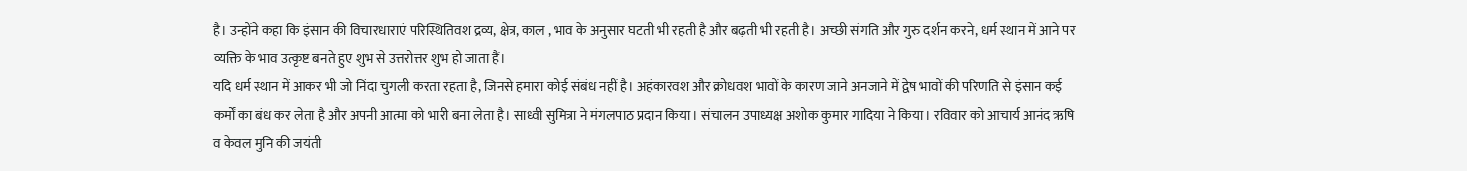है। उन्होंने कहा कि इंसान की विचारधाराएं परिस्थितिवश द्रव्य, क्षेत्र, काल , भाव के अनुसार घटती भी रहती है और बढ़ती भी रहती है। अच्छी संगति और गुरु दर्शन करने, धर्म स्थान में आने पर व्यक्ति के भाव उत्कृष्ट बनते हुए शुभ से उत्तरोत्तर शुभ हो जाता हैं।
यदि धर्म स्थान में आकर भी जो निंदा चुगली करता रहता है, जिनसे हमारा कोई संबंध नहीं है। अहंकारवश और क्रोधवश भावों के कारण जाने अनजाने में द्वेष भावों की परिणति से इंसान कई कर्मों का बंध कर लेता है और अपनी आत्मा को भारी बना लेता है। साध्वी सुमित्रा ने मंगलपाठ प्रदान किया। संचालन उपाध्यक्ष अशोक कुमार गादिया ने किया। रविवार को आचार्य आनंद ऋषि व केवल मुनि की जयंती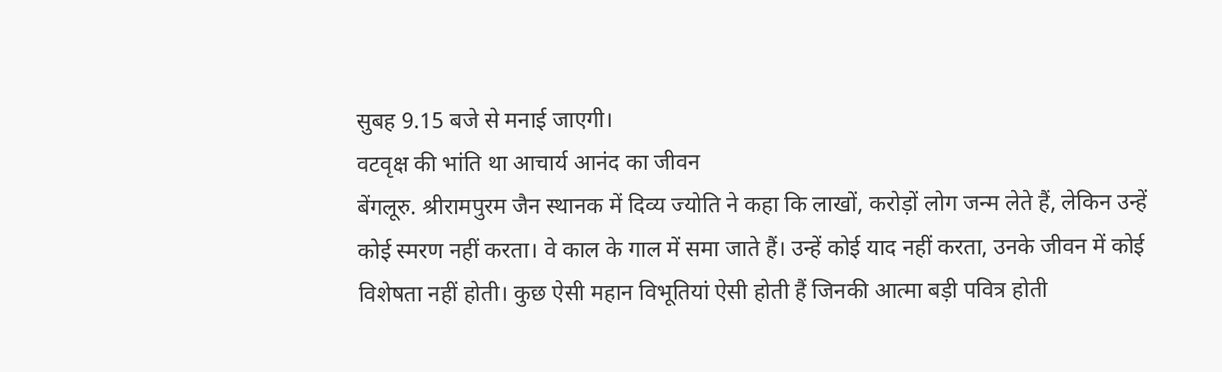सुबह 9.15 बजे से मनाई जाएगी।
वटवृक्ष की भांति था आचार्य आनंद का जीवन
बेंगलूरु. श्रीरामपुरम जैन स्थानक में दिव्य ज्योति ने कहा कि लाखों, करोड़ों लोग जन्म लेते हैं, लेकिन उन्हें कोई स्मरण नहीं करता। वे काल के गाल में समा जाते हैं। उन्हें कोई याद नहीं करता, उनके जीवन में कोई विशेषता नहीं होती। कुछ ऐसी महान विभूतियां ऐसी होती हैं जिनकी आत्मा बड़ी पवित्र होती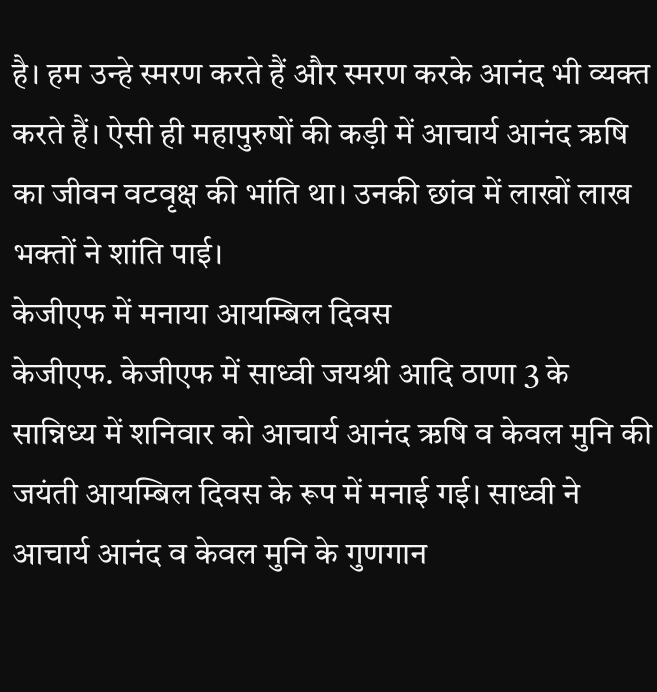है। हम उन्हे स्मरण करते हैं और स्मरण करके आनंद भी व्यक्त करते हैं। ऐसी ही महापुरुषों की कड़ी में आचार्य आनंद ऋषि का जीवन वटवृक्ष की भांति था। उनकी छांव में लाखों लाख भक्तों ने शांति पाई।
केजीएफ में मनाया आयम्बिल दिवस
केजीएफ. केजीएफ में साध्वी जयश्री आदि ठाणा 3 के सान्निध्य में शनिवार को आचार्य आनंद ऋषि व केवल मुनि की जयंती आयम्बिल दिवस के रूप में मनाई गई। साध्वी ने आचार्य आनंद व केवल मुनि के गुणगान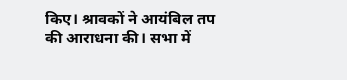किए। श्रावकों ने आयंबिल तप की आराधना की। सभा में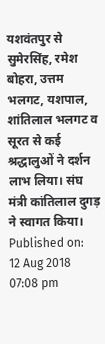यशवंतपुर से सुमेरसिंह, रमेश बोहरा, उत्तम भलगट, यशपाल, शांतिलाल भलगट व सूरत से कई श्रद्धालुओं ने दर्शन लाभ लिया। संघ मंत्री कांतिलाल दुगड़ ने स्वागत किया।
Published on:
12 Aug 2018 07:08 pm